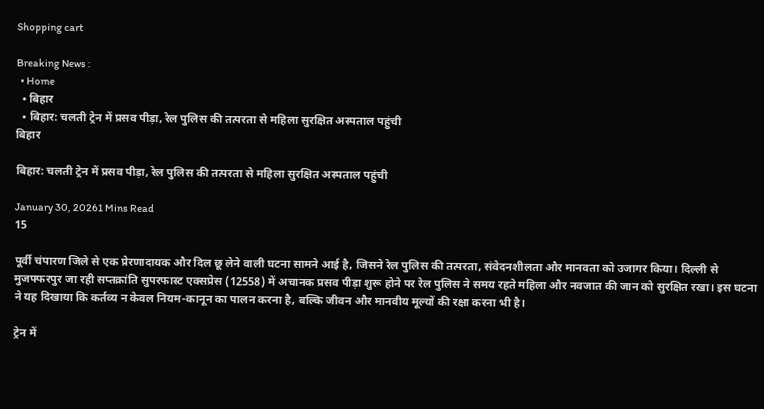Shopping cart

Breaking News :
  • Home
  • बिहार
  • बिहार: चलती ट्रेन में प्रसव पीड़ा, रेल पुलिस की तत्परता से महिला सुरक्षित अस्पताल पहुंची
बिहार

बिहार: चलती ट्रेन में प्रसव पीड़ा, रेल पुलिस की तत्परता से महिला सुरक्षित अस्पताल पहुंची

January 30, 20261 Mins Read
15

पूर्वी चंपारण जिले से एक प्रेरणादायक और दिल छू लेने वाली घटना सामने आई है, जिसने रेल पुलिस की तत्परता, संवेदनशीलता और मानवता को उजागर किया। दिल्ली से मुजफ्फरपुर जा रही सप्तक्रांति सुपरफास्ट एक्सप्रेस (12558) में अचानक प्रसव पीड़ा शुरू होने पर रेल पुलिस ने समय रहते महिला और नवजात की जान को सुरक्षित रखा। इस घटना ने यह दिखाया कि कर्तव्य न केवल नियम-कानून का पालन करना है, बल्कि जीवन और मानवीय मूल्यों की रक्षा करना भी है।

ट्रेन में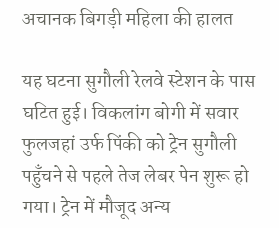अचानक बिगड़ी महिला की हालत

यह घटना सुगौली रेलवे स्टेशन के पास घटित हुई। विकलांग बोगी में सवार फुलजहां उर्फ पिंकी को ट्रेन सुगौली पहुँचने से पहले तेज लेबर पेन शुरू हो गया। ट्रेन में मौजूद अन्य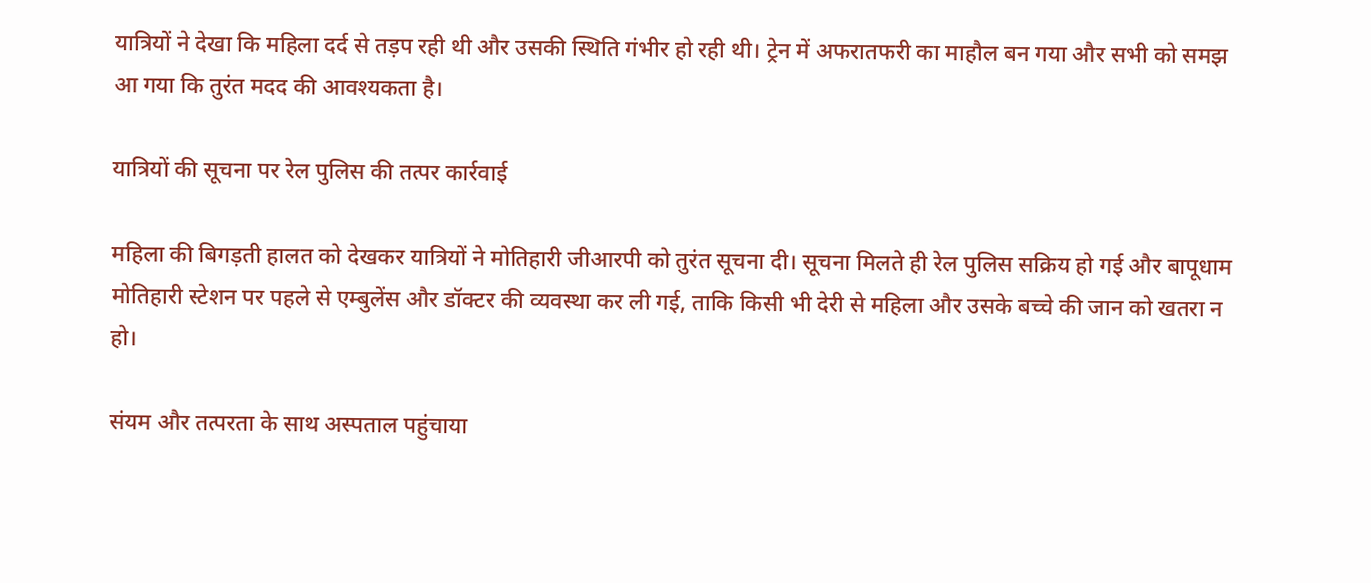यात्रियों ने देखा कि महिला दर्द से तड़प रही थी और उसकी स्थिति गंभीर हो रही थी। ट्रेन में अफरातफरी का माहौल बन गया और सभी को समझ आ गया कि तुरंत मदद की आवश्यकता है।

यात्रियों की सूचना पर रेल पुलिस की तत्पर कार्रवाई

महिला की बिगड़ती हालत को देखकर यात्रियों ने मोतिहारी जीआरपी को तुरंत सूचना दी। सूचना मिलते ही रेल पुलिस सक्रिय हो गई और बापूधाम मोतिहारी स्टेशन पर पहले से एम्बुलेंस और डॉक्टर की व्यवस्था कर ली गई, ताकि किसी भी देरी से महिला और उसके बच्चे की जान को खतरा न हो।

संयम और तत्परता के साथ अस्पताल पहुंचाया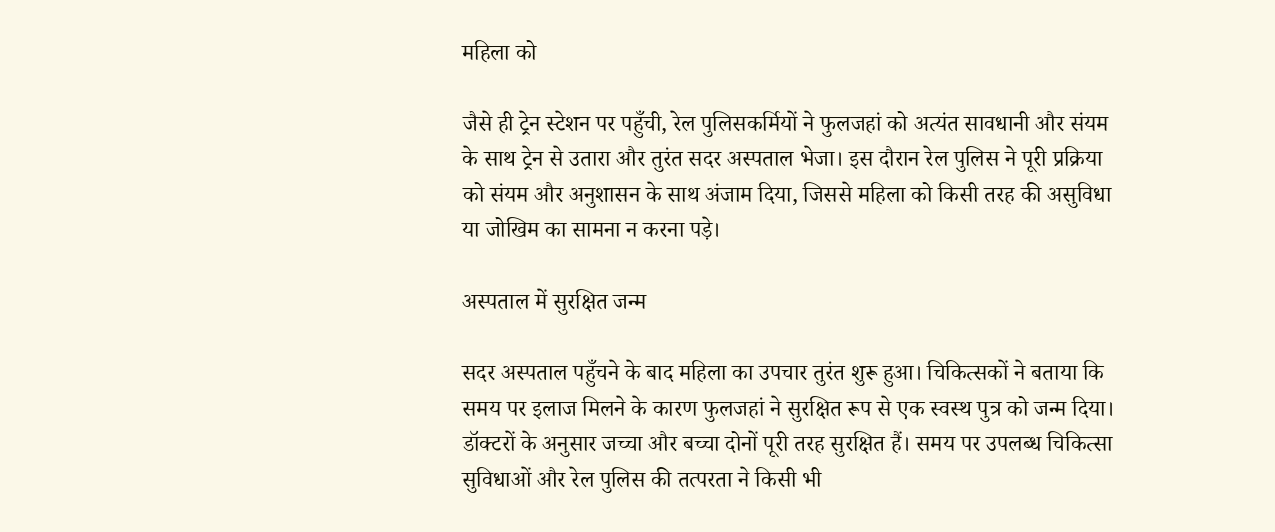महिला को

जैसे ही ट्रेन स्टेशन पर पहुँची, रेल पुलिसकर्मियों ने फुलजहां को अत्यंत सावधानी और संयम के साथ ट्रेन से उतारा और तुरंत सदर अस्पताल भेजा। इस दौरान रेल पुलिस ने पूरी प्रक्रिया को संयम और अनुशासन के साथ अंजाम दिया, जिससे महिला को किसी तरह की असुविधा या जोखिम का सामना न करना पड़े।

अस्पताल में सुरक्षित जन्म

सदर अस्पताल पहुँचने के बाद महिला का उपचार तुरंत शुरू हुआ। चिकित्सकों ने बताया कि समय पर इलाज मिलने के कारण फुलजहां ने सुरक्षित रूप से एक स्वस्थ पुत्र को जन्म दिया। डॉक्टरों के अनुसार जच्चा और बच्चा दोनों पूरी तरह सुरक्षित हैं। समय पर उपलब्ध चिकित्सा सुविधाओं और रेल पुलिस की तत्परता ने किसी भी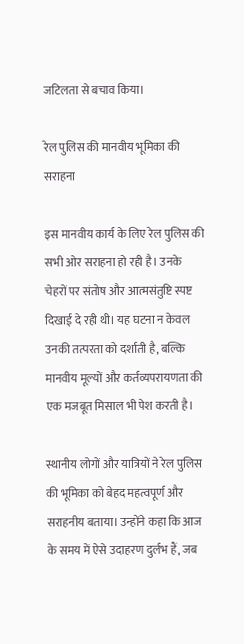जटिलता से बचाव किया।

रेल पुलिस की मानवीय भूमिका की सराहना

इस मानवीय कार्य के लिए रेल पुलिस की सभी ओर सराहना हो रही है। उनके चेहरों पर संतोष और आत्मसंतुष्टि स्पष्ट दिखाई दे रही थी। यह घटना न केवल उनकी तत्परता को दर्शाती है, बल्कि मानवीय मूल्यों और कर्तव्यपरायणता की एक मजबूत मिसाल भी पेश करती है।

स्थानीय लोगों और यात्रियों ने रेल पुलिस की भूमिका को बेहद महत्वपूर्ण और सराहनीय बताया। उन्होंने कहा कि आज के समय में ऐसे उदाहरण दुर्लभ हैं, जब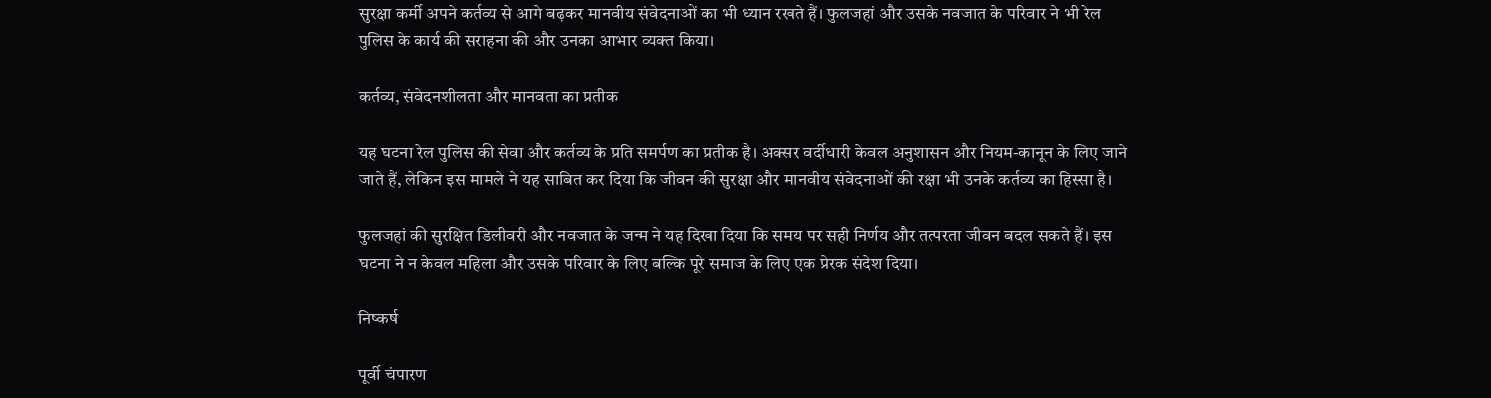सुरक्षा कर्मी अपने कर्तव्य से आगे बढ़कर मानवीय संवेदनाओं का भी ध्यान रखते हैं। फुलजहां और उसके नवजात के परिवार ने भी रेल पुलिस के कार्य की सराहना की और उनका आभार व्यक्त किया।

कर्तव्य, संवेदनशीलता और मानवता का प्रतीक

यह घटना रेल पुलिस की सेवा और कर्तव्य के प्रति समर्पण का प्रतीक है। अक्सर वर्दीधारी केवल अनुशासन और नियम-कानून के लिए जाने जाते हैं, लेकिन इस मामले ने यह साबित कर दिया कि जीवन की सुरक्षा और मानवीय संवेदनाओं की रक्षा भी उनके कर्तव्य का हिस्सा है।

फुलजहां की सुरक्षित डिलीवरी और नवजात के जन्म ने यह दिखा दिया कि समय पर सही निर्णय और तत्परता जीवन बदल सकते हैं। इस घटना ने न केवल महिला और उसके परिवार के लिए बल्कि पूरे समाज के लिए एक प्रेरक संदेश दिया।

निष्कर्ष

पूर्वी चंपारण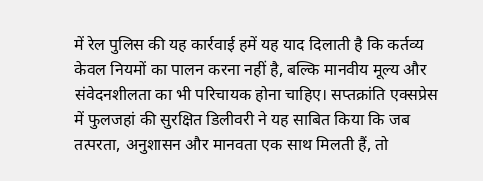में रेल पुलिस की यह कार्रवाई हमें यह याद दिलाती है कि कर्तव्य केवल नियमों का पालन करना नहीं है, बल्कि मानवीय मूल्य और संवेदनशीलता का भी परिचायक होना चाहिए। सप्तक्रांति एक्सप्रेस में फुलजहां की सुरक्षित डिलीवरी ने यह साबित किया कि जब तत्परता, अनुशासन और मानवता एक साथ मिलती हैं, तो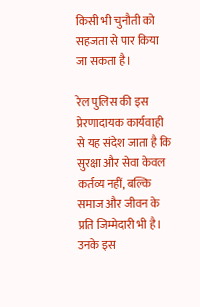किसी भी चुनौती को सहजता से पार किया जा सकता है।

रेल पुलिस की इस प्रेरणादायक कार्यवाही से यह संदेश जाता है कि सुरक्षा और सेवा केवल कर्तव्य नहीं, बल्कि समाज और जीवन के प्रति जिम्मेदारी भी है। उनके इस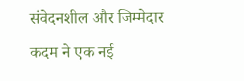संवेदनशील और जिम्मेदार कदम ने एक नई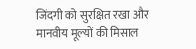जिंदगी को सुरक्षित रखा और मानवीय मूल्यों की मिसाल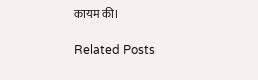कायम की।

Related Posts